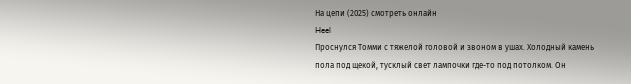На цепи (2025) смотреть онлайн
Heel
Проснулся Томми с тяжелой головой и звоном в ушах. Холодный камень пола под щекой, тусклый свет лампочки где-то под потолком. Он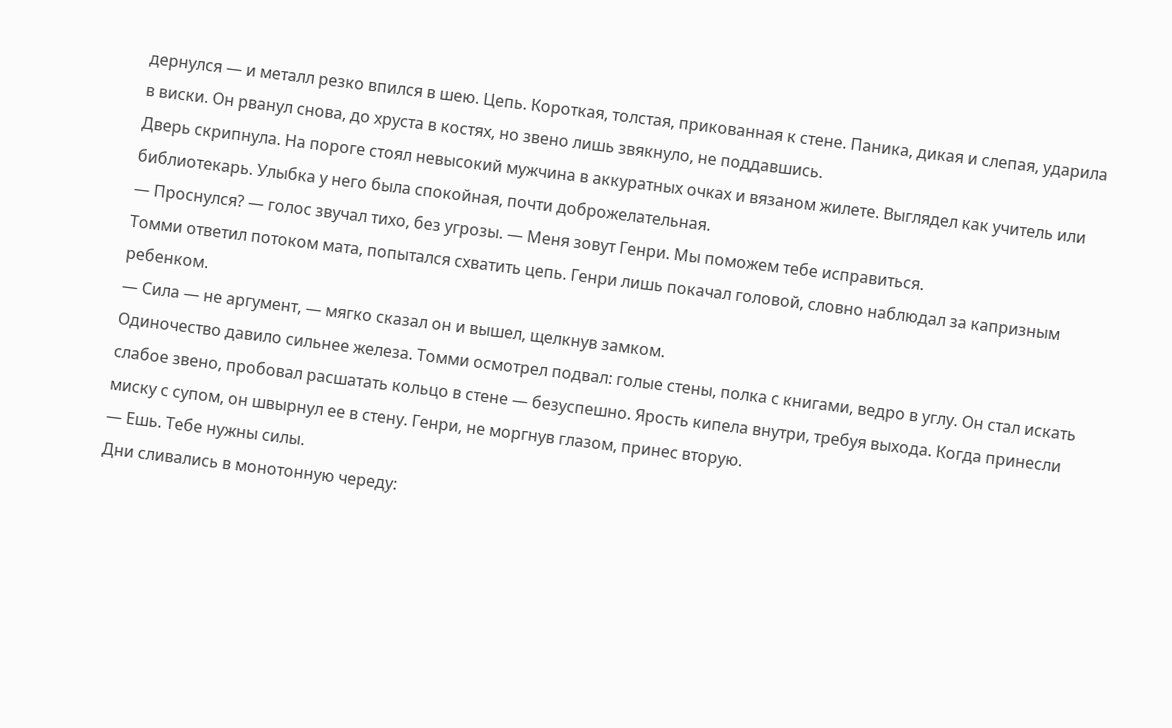дернулся — и металл резко впился в шею. Цепь. Короткая, толстая, прикованная к стене. Паника, дикая и слепая, ударила в виски. Он рванул снова, до хруста в костях, но звено лишь звякнуло, не поддавшись.
Дверь скрипнула. На пороге стоял невысокий мужчина в аккуратных очках и вязаном жилете. Выглядел как учитель или библиотекарь. Улыбка у него была спокойная, почти доброжелательная.
— Проснулся? — голос звучал тихо, без угрозы. — Меня зовут Генри. Мы поможем тебе исправиться.
Томми ответил потоком мата, попытался схватить цепь. Генри лишь покачал головой, словно наблюдал за капризным ребенком.
— Сила — не аргумент, — мягко сказал он и вышел, щелкнув замком.
Одиночество давило сильнее железа. Томми осмотрел подвал: голые стены, полка с книгами, ведро в углу. Он стал искать слабое звено, пробовал расшатать кольцо в стене — безуспешно. Ярость кипела внутри, требуя выхода. Когда принесли миску с супом, он швырнул ее в стену. Генри, не моргнув глазом, принес вторую.
— Ешь. Тебе нужны силы.
Дни сливались в монотонную череду: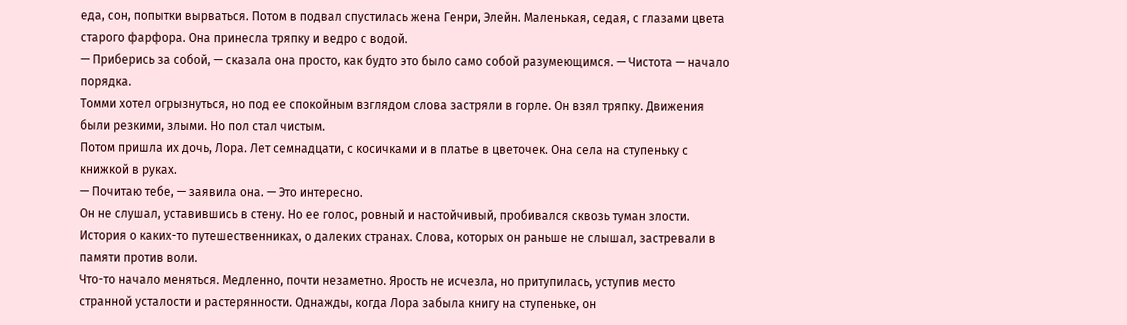еда, сон, попытки вырваться. Потом в подвал спустилась жена Генри, Элейн. Маленькая, седая, с глазами цвета старого фарфора. Она принесла тряпку и ведро с водой.
— Приберись за собой, — сказала она просто, как будто это было само собой разумеющимся. — Чистота — начало порядка.
Томми хотел огрызнуться, но под ее спокойным взглядом слова застряли в горле. Он взял тряпку. Движения были резкими, злыми. Но пол стал чистым.
Потом пришла их дочь, Лора. Лет семнадцати, с косичками и в платье в цветочек. Она села на ступеньку с книжкой в руках.
— Почитаю тебе, — заявила она. — Это интересно.
Он не слушал, уставившись в стену. Но ее голос, ровный и настойчивый, пробивался сквозь туман злости. История о каких-то путешественниках, о далеких странах. Слова, которых он раньше не слышал, застревали в памяти против воли.
Что-то начало меняться. Медленно, почти незаметно. Ярость не исчезла, но притупилась, уступив место странной усталости и растерянности. Однажды, когда Лора забыла книгу на ступеньке, он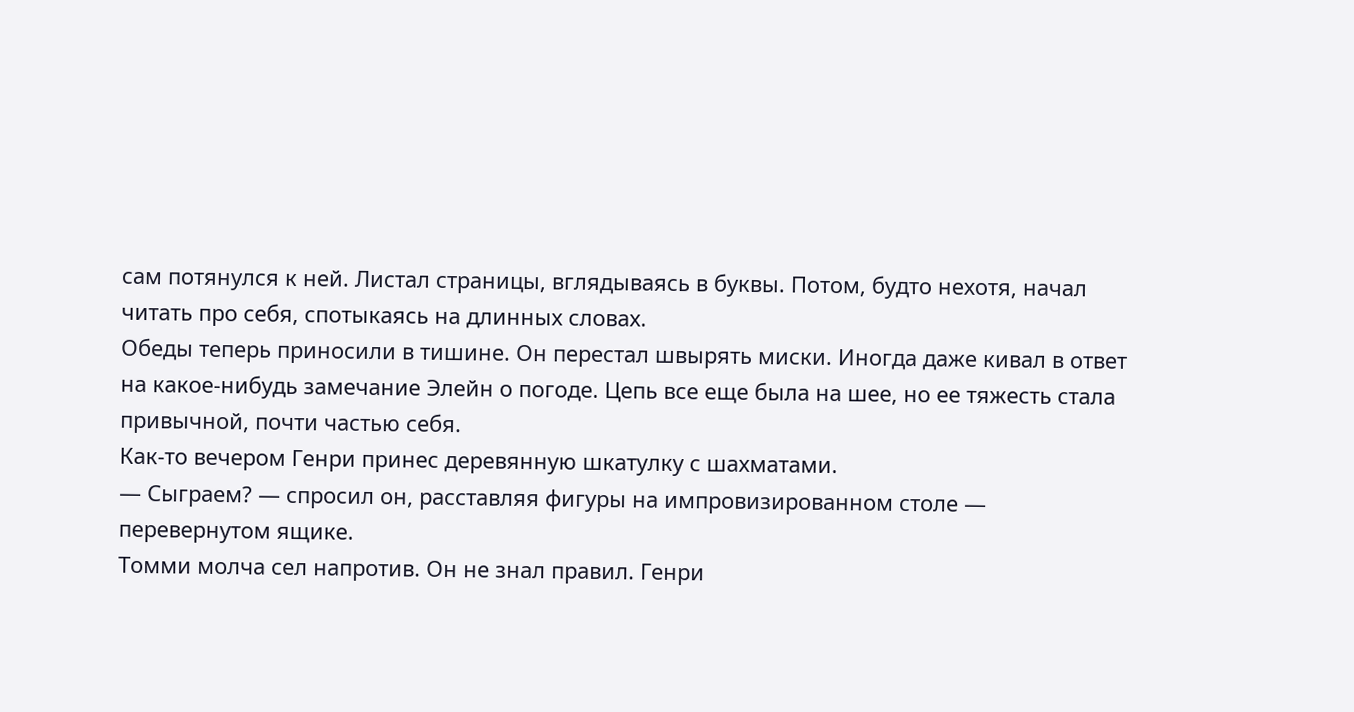сам потянулся к ней. Листал страницы, вглядываясь в буквы. Потом, будто нехотя, начал читать про себя, спотыкаясь на длинных словах.
Обеды теперь приносили в тишине. Он перестал швырять миски. Иногда даже кивал в ответ на какое-нибудь замечание Элейн о погоде. Цепь все еще была на шее, но ее тяжесть стала привычной, почти частью себя.
Как-то вечером Генри принес деревянную шкатулку с шахматами.
— Сыграем? — спросил он, расставляя фигуры на импровизированном столе — перевернутом ящике.
Томми молча сел напротив. Он не знал правил. Генри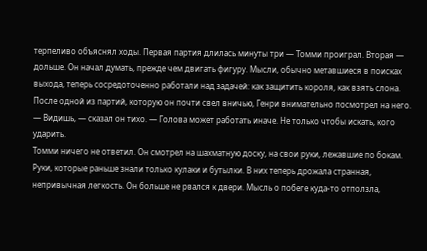терпеливо объяснял ходы. Первая партия длилась минуты три — Томми проиграл. Вторая — дольше. Он начал думать, прежде чем двигать фигуру. Мысли, обычно метавшиеся в поисках выхода, теперь сосредоточенно работали над задачей: как защитить короля, как взять слона.
После одной из партий, которую он почти свел вничью, Генри внимательно посмотрел на него.
— Видишь, — сказал он тихо. — Голова может работать иначе. Не только чтобы искать, кого ударить.
Томми ничего не ответил. Он смотрел на шахматную доску, на свои руки, лежавшие по бокам. Руки, которые раньше знали только кулаки и бутылки. В них теперь дрожала странная, непривычная легкость. Он больше не рвался к двери. Мысль о побеге куда-то отползла,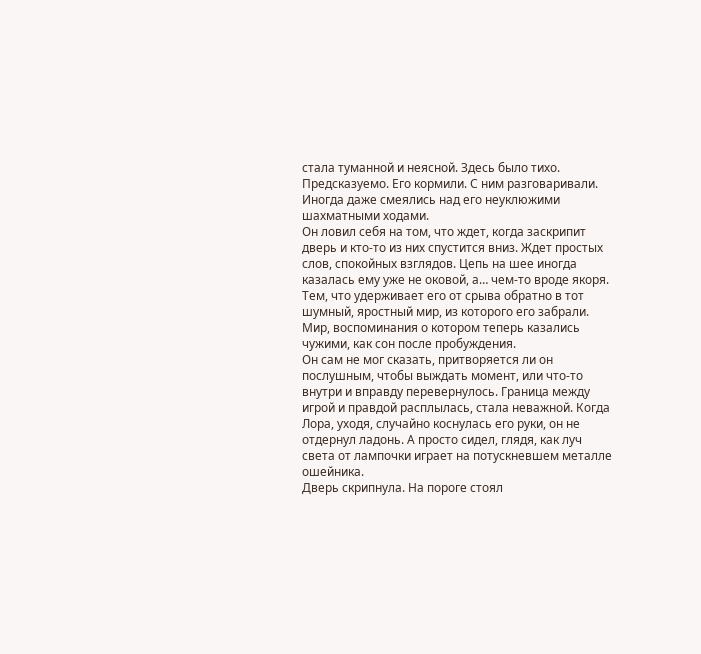стала туманной и неясной. Здесь было тихо. Предсказуемо. Его кормили. С ним разговаривали. Иногда даже смеялись над его неуклюжими шахматными ходами.
Он ловил себя на том, что ждет, когда заскрипит дверь и кто-то из них спустится вниз. Ждет простых слов, спокойных взглядов. Цепь на шее иногда казалась ему уже не оковой, а… чем-то вроде якоря. Тем, что удерживает его от срыва обратно в тот шумный, яростный мир, из которого его забрали. Мир, воспоминания о котором теперь казались чужими, как сон после пробуждения.
Он сам не мог сказать, притворяется ли он послушным, чтобы выждать момент, или что-то внутри и вправду перевернулось. Граница между игрой и правдой расплылась, стала неважной. Когда Лора, уходя, случайно коснулась его руки, он не отдернул ладонь. А просто сидел, глядя, как луч света от лампочки играет на потускневшем металле ошейника.
Дверь скрипнула. На пороге стоял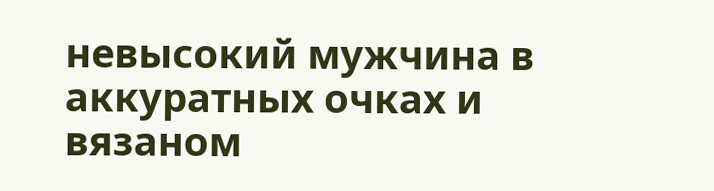невысокий мужчина в аккуратных очках и вязаном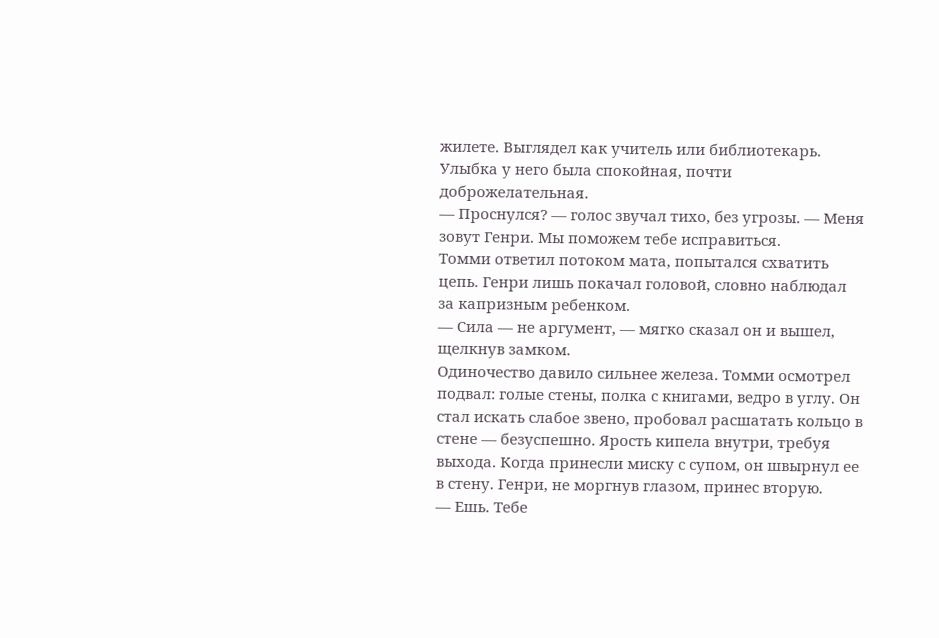жилете. Выглядел как учитель или библиотекарь. Улыбка у него была спокойная, почти доброжелательная.
— Проснулся? — голос звучал тихо, без угрозы. — Меня зовут Генри. Мы поможем тебе исправиться.
Томми ответил потоком мата, попытался схватить цепь. Генри лишь покачал головой, словно наблюдал за капризным ребенком.
— Сила — не аргумент, — мягко сказал он и вышел, щелкнув замком.
Одиночество давило сильнее железа. Томми осмотрел подвал: голые стены, полка с книгами, ведро в углу. Он стал искать слабое звено, пробовал расшатать кольцо в стене — безуспешно. Ярость кипела внутри, требуя выхода. Когда принесли миску с супом, он швырнул ее в стену. Генри, не моргнув глазом, принес вторую.
— Ешь. Тебе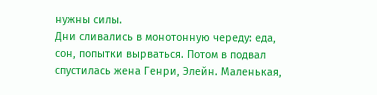нужны силы.
Дни сливались в монотонную череду: еда, сон, попытки вырваться. Потом в подвал спустилась жена Генри, Элейн. Маленькая,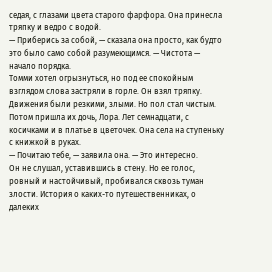седая, с глазами цвета старого фарфора. Она принесла тряпку и ведро с водой.
— Приберись за собой, — сказала она просто, как будто это было само собой разумеющимся. — Чистота — начало порядка.
Томми хотел огрызнуться, но под ее спокойным взглядом слова застряли в горле. Он взял тряпку. Движения были резкими, злыми. Но пол стал чистым.
Потом пришла их дочь, Лора. Лет семнадцати, с косичками и в платье в цветочек. Она села на ступеньку с книжкой в руках.
— Почитаю тебе, — заявила она. — Это интересно.
Он не слушал, уставившись в стену. Но ее голос, ровный и настойчивый, пробивался сквозь туман злости. История о каких-то путешественниках, о далеких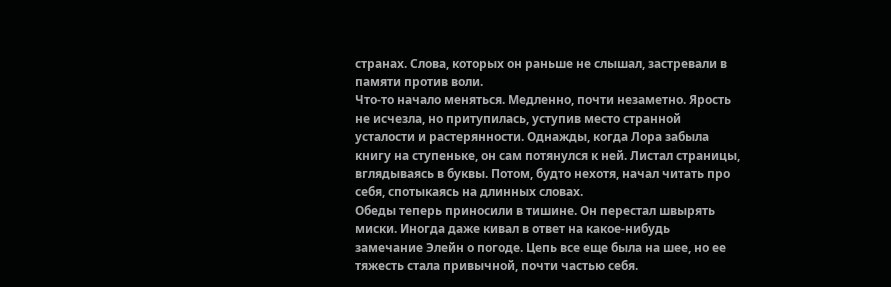странах. Слова, которых он раньше не слышал, застревали в памяти против воли.
Что-то начало меняться. Медленно, почти незаметно. Ярость не исчезла, но притупилась, уступив место странной усталости и растерянности. Однажды, когда Лора забыла книгу на ступеньке, он сам потянулся к ней. Листал страницы, вглядываясь в буквы. Потом, будто нехотя, начал читать про себя, спотыкаясь на длинных словах.
Обеды теперь приносили в тишине. Он перестал швырять миски. Иногда даже кивал в ответ на какое-нибудь замечание Элейн о погоде. Цепь все еще была на шее, но ее тяжесть стала привычной, почти частью себя.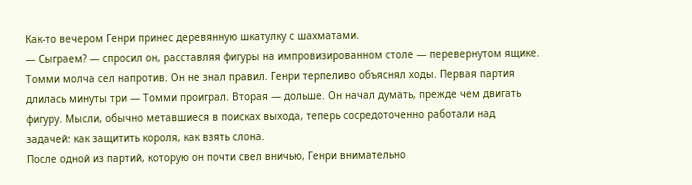Как-то вечером Генри принес деревянную шкатулку с шахматами.
— Сыграем? — спросил он, расставляя фигуры на импровизированном столе — перевернутом ящике.
Томми молча сел напротив. Он не знал правил. Генри терпеливо объяснял ходы. Первая партия длилась минуты три — Томми проиграл. Вторая — дольше. Он начал думать, прежде чем двигать фигуру. Мысли, обычно метавшиеся в поисках выхода, теперь сосредоточенно работали над задачей: как защитить короля, как взять слона.
После одной из партий, которую он почти свел вничью, Генри внимательно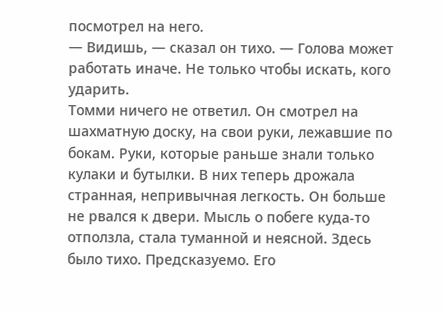посмотрел на него.
— Видишь, — сказал он тихо. — Голова может работать иначе. Не только чтобы искать, кого ударить.
Томми ничего не ответил. Он смотрел на шахматную доску, на свои руки, лежавшие по бокам. Руки, которые раньше знали только кулаки и бутылки. В них теперь дрожала странная, непривычная легкость. Он больше не рвался к двери. Мысль о побеге куда-то отползла, стала туманной и неясной. Здесь было тихо. Предсказуемо. Его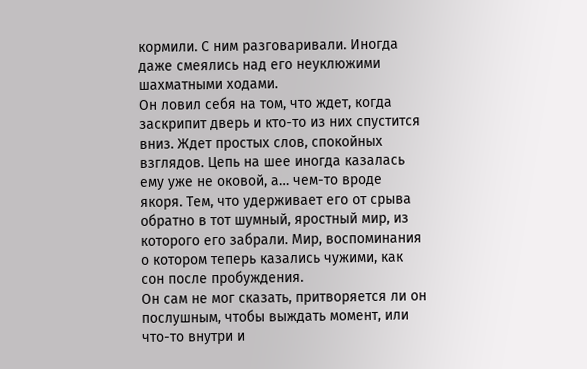кормили. С ним разговаривали. Иногда даже смеялись над его неуклюжими шахматными ходами.
Он ловил себя на том, что ждет, когда заскрипит дверь и кто-то из них спустится вниз. Ждет простых слов, спокойных взглядов. Цепь на шее иногда казалась ему уже не оковой, а… чем-то вроде якоря. Тем, что удерживает его от срыва обратно в тот шумный, яростный мир, из которого его забрали. Мир, воспоминания о котором теперь казались чужими, как сон после пробуждения.
Он сам не мог сказать, притворяется ли он послушным, чтобы выждать момент, или что-то внутри и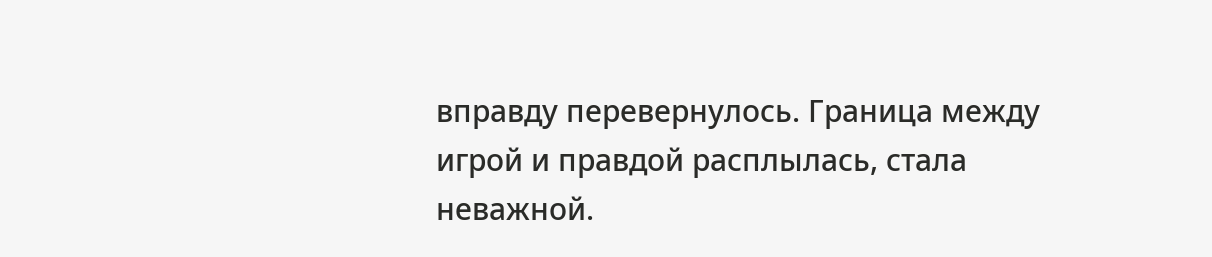вправду перевернулось. Граница между игрой и правдой расплылась, стала неважной.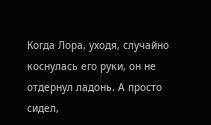Когда Лора, уходя, случайно коснулась его руки, он не отдернул ладонь. А просто сидел,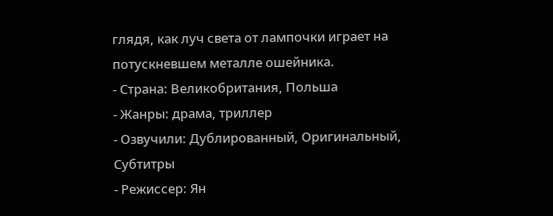глядя, как луч света от лампочки играет на потускневшем металле ошейника.
- Страна: Великобритания, Польша
- Жанры: драма, триллер
- Озвучили: Дублированный, Оригинальный, Субтитры
- Режиссер: Ян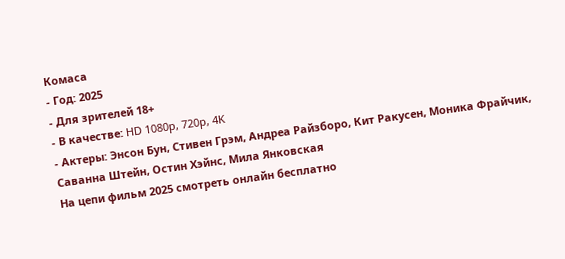Комаса
- Год: 2025
- Для зрителей 18+
- В качестве: HD 1080p, 720p, 4K
- Актеры: Энсон Бун, Стивен Грэм, Андреа Райзборо, Кит Ракусен, Моника Фрайчик, Саванна Штейн, Остин Хэйнс, Мила Янковская
На цепи фильм 2025 смотреть онлайн бесплатно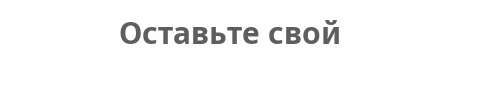Оставьте свой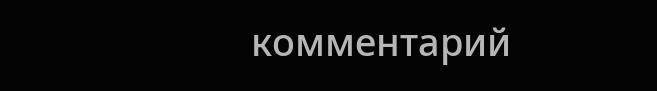комментарий